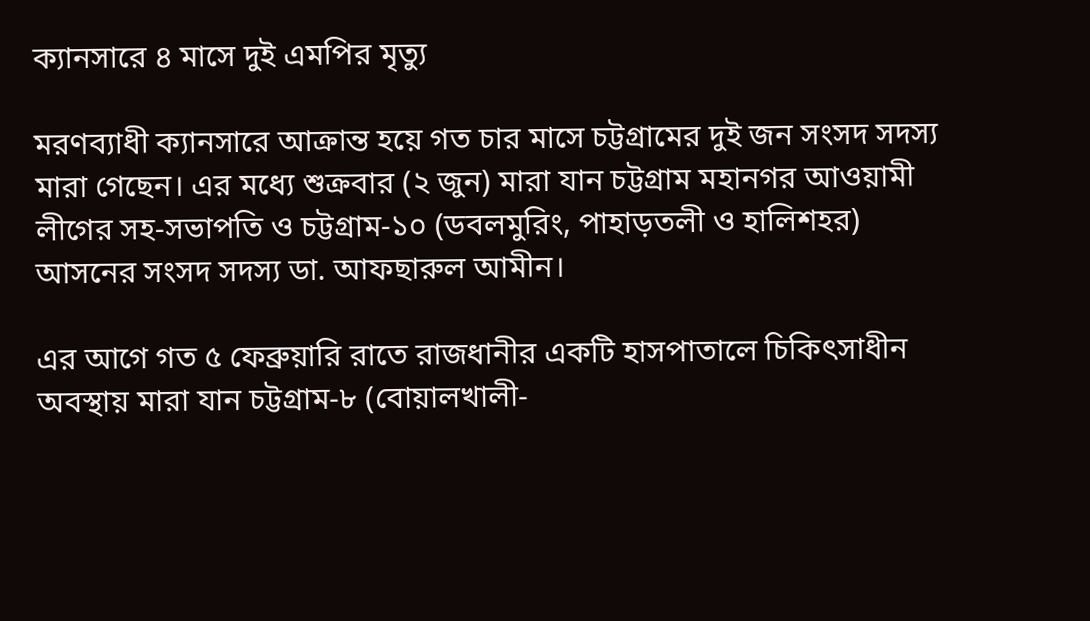ক্যানসারে ৪ মাসে দুই এমপির মৃত্যু

মরণব্যাধী ক্যানসারে আক্রান্ত হয়ে গত চার মাসে চট্টগ্রামের দুই জন সংসদ সদস্য মারা গেছেন। এর মধ্যে শুক্রবার (২ জুন) মারা যান চট্টগ্রাম মহানগর আওয়ামী লীগের সহ-সভাপতি ও চট্টগ্রাম-১০ (ডবলমুরিং, পাহাড়তলী ও হালিশহর) আসনের সংসদ সদস্য ডা. আফছারুল আমীন।

এর আগে গত ৫ ফেব্রুয়ারি রাতে রাজধানীর একটি হাসপাতালে চিকিৎসাধীন অবস্থায় মারা যান চট্টগ্রাম-৮ (বোয়ালখালী-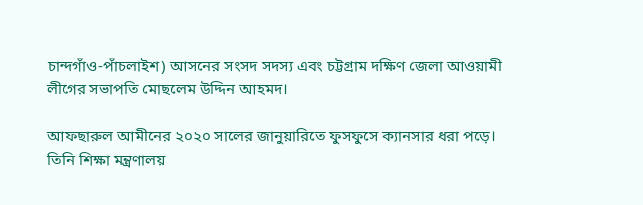চান্দগাঁও-পাঁচলাইশ) আসনের সংসদ সদস্য এবং চট্টগ্রাম দক্ষিণ জেলা আওয়ামী লীগের সভাপতি মোছলেম উদ্দিন আহমদ।

আফছারুল আমীনের ২০২০ সালের জানুয়ারিতে ফুসফুসে ক্যানসার ধরা পড়ে। তিনি শিক্ষা মন্ত্রণালয়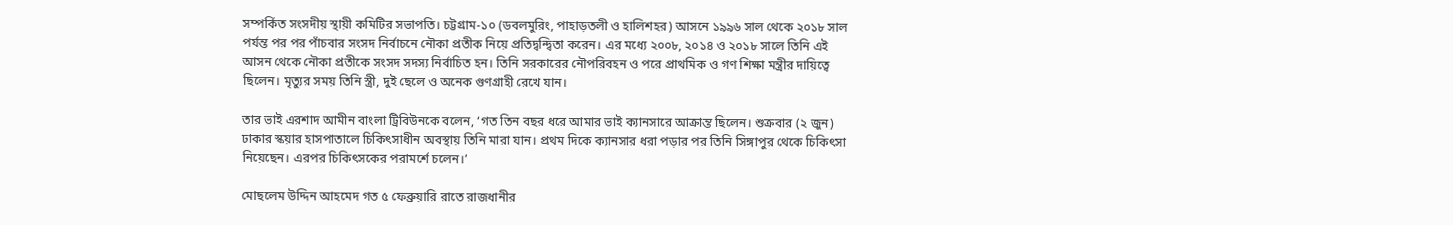সম্পর্কিত সংসদীয় স্থায়ী কমিটির সভাপতি। চট্টগ্রাম-১০ (ডবলমুরিং, পাহাড়তলী ও হালিশহর) আসনে ১৯৯৬ সাল থেকে ২০১৮ সাল পর্যন্ত পর পর পাঁচবার সংসদ নির্বাচনে নৌকা প্রতীক নিয়ে প্রতিদ্বন্দ্বিতা করেন। এর মধ্যে ২০০৮, ২০১৪ ও ২০১৮ সালে তিনি এই আসন থেকে নৌকা প্রতীকে সংসদ সদস্য নির্বাচিত হন। তিনি সরকারের নৌপরিবহন ও পরে প্রাথমিক ও গণ শিক্ষা মন্ত্রীর দায়িত্বে ছিলেন। মৃত্যুর সময় তিনি স্ত্রী, দুই ছেলে ও অনেক গুণগ্রাহী রেখে যান।

তার ভাই এরশাদ আমীন বাংলা ট্রিবিউনকে বলেন, ‘গত তিন বছর ধরে আমার ভাই ক্যানসারে আক্রান্ত ছিলেন। শুক্রবার (২ জুন) ঢাকার স্কয়ার হাসপাতালে চিকিৎসাধীন অবস্থায় তিনি মারা যান। প্রথম দিকে ক্যানসার ধরা পড়ার পর তিনি সিঙ্গাপুর থেকে চিকিৎসা নিয়েছেন। এরপর চিকিৎসকের পরামর্শে চলেন।’

মোছলেম উদ্দিন আহমেদ গত ৫ ফেব্রুয়ারি রাতে রাজধানীর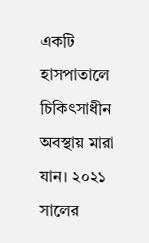একটি হাসপাতালে চিকিৎসাধীন অবস্থায় মারা যান। ২০২১ সালের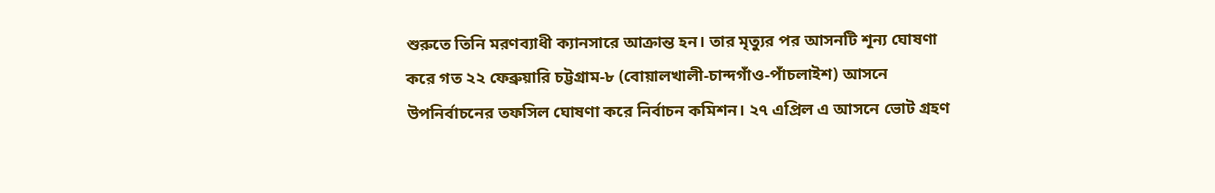শুরুতে তিনি মরণব্যাধী ক্যানসারে আক্রান্ত হন। তার মৃত্যুর পর আসনটি শূন্য ঘোষণা করে গত ২২ ফেব্রুয়ারি চট্টগ্রাম-৮ (বোয়ালখালী-চান্দগাঁও-পাঁচলাইশ) আসনে উপনির্বাচনের তফসিল ঘোষণা করে নির্বাচন কমিশন। ২৭ এপ্রিল এ আসনে ভোট গ্রহণ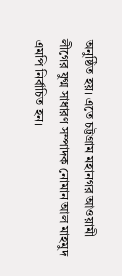অনুষ্ঠিত হয়। এতে চট্টগ্রাম মহানগর আওয়ামী লীগের যুগ্ম সাধারণ সম্পাদক নোমান আল মাহমুদ এমপি নির্বাচিত হন।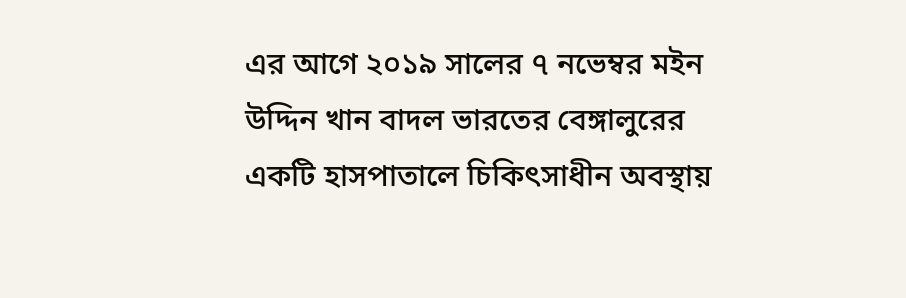এর আগে ২০১৯ সালের ৭ নভেম্বর মইন উদ্দিন খান বাদল ভারতের বেঙ্গালুরের একটি হাসপাতালে চিকিৎসাধীন অবস্থায়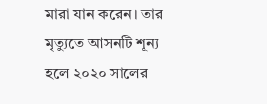মারা যান করেন। তার মৃত্যুতে আসনটি শূন্য হলে ২০২০ সালের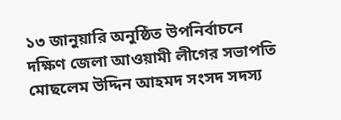১৩ জানুয়ারি অনুষ্ঠিত উপনির্বাচনে দক্ষিণ জেলা আওয়ামী লীগের সভাপতি মোছলেম উদ্দিন আহমদ সংসদ সদস্য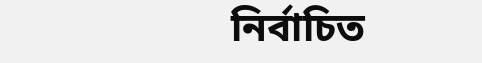নির্বাচিত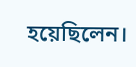হয়েছিলেন।